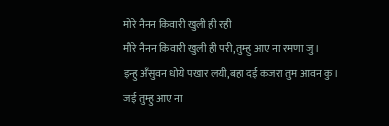मोरे नैनन किवारी खुली ही रही
मौरे नैनन किवारी खुली ही परी,तुम्हु आए ना रमणा जु।
इन्हु अँसुवन धोये पखार लयी,बहा दई कजरा तुम आवन कु।
जई तुम्हु आए ना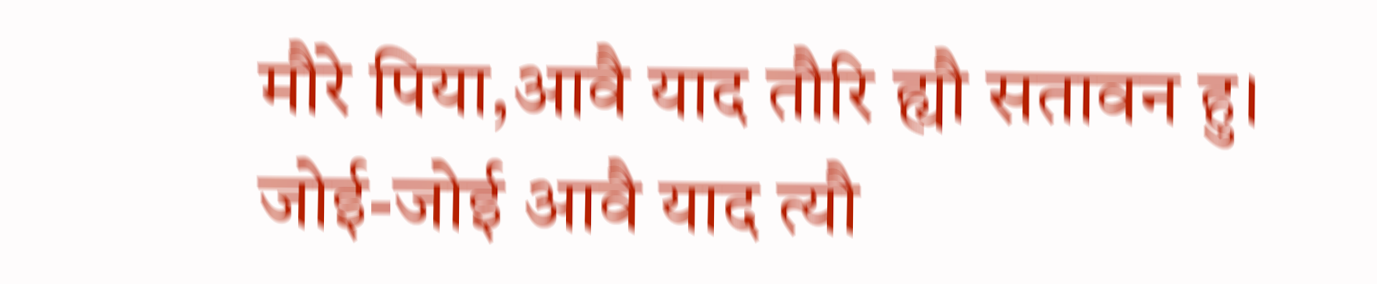मौरे पिया,आवै याद तौरि ह्यौ सतावन हु।
जोई-जोई आवै याद त्यौ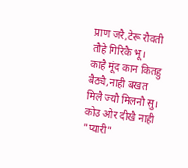प्राण जरै,टेरू रौवती तौहे गिरिकै भू।
काहै मूंद कान कितहु बैठ्यै,नाही बखत मिलै ज्यौ मिलनौ सु।
कोउ ओर दीखै नाही "प्यारी"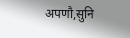अपणौ,सुनि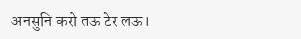अनसुनि करो तऊ टेर लऊ।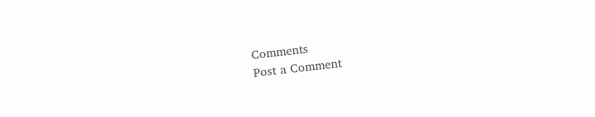Comments
Post a Comment